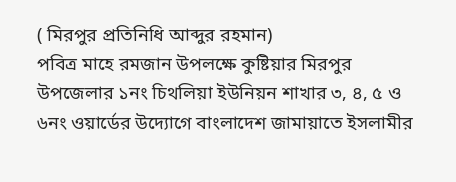( মিরপুর প্রতিনিধি আব্দুর রহমান)
পবিত্র মাহে রমজান উপলক্ষে কুষ্টিয়ার মিরপুর উপজেলার ১নং চিথলিয়া ইউনিয়ন শাখার ৩, ৪, ৫ ও ৬নং ওয়ার্ডের উদ্যোগে বাংলাদেশ জামায়াতে ইসলামীর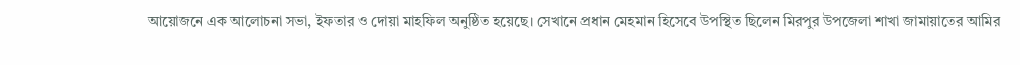আয়োজনে এক আলোচনা সভা, ইফতার ও দোয়া মাহফিল অনুষ্ঠিত হয়েছে। সেখানে প্রধান মেহমান হিসেবে উপস্থিত ছিলেন মিরপুর উপজেলা শাখা জামায়াতের আমির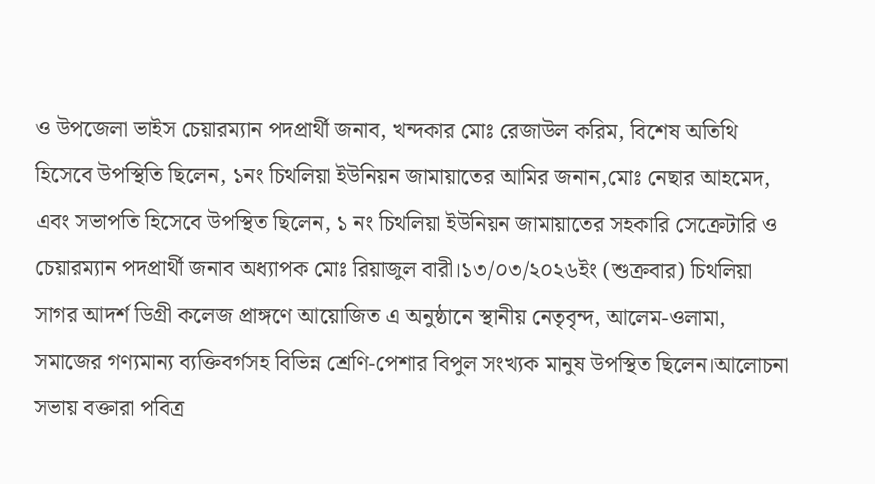ও উপজেলা ভাইস চেয়ারম্যান পদপ্রার্থী জনাব, খন্দকার মোঃ রেজাউল করিম, বিশেষ অতিথি হিসেবে উপস্থিতি ছিলেন, ১নং চিথলিয়া ইউনিয়ন জামায়াতের আমির জনান,মোঃ নেছার আহমেদ, এবং সভাপতি হিসেবে উপস্থিত ছিলেন, ১ নং চিথলিয়া ইউনিয়ন জামায়াতের সহকারি সেক্রেটারি ও চেয়ারম্যান পদপ্রার্থী জনাব অধ্যাপক মোঃ রিয়াজুল বারী।১৩/০৩/২০২৬ইং (শুক্রবার) চিথলিয়া সাগর আদর্শ ডিগ্রী কলেজ প্রাঙ্গণে আয়োজিত এ অনুষ্ঠানে স্থানীয় নেতৃবৃন্দ, আলেম-ওলামা, সমাজের গণ্যমান্য ব্যক্তিবর্গসহ বিভিন্ন শ্রেণি-পেশার বিপুল সংখ্যক মানুষ উপস্থিত ছিলেন।আলোচনা সভায় বক্তারা পবিত্র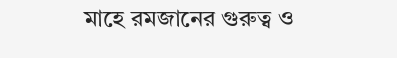মাহে রমজানের গুরুত্ব ও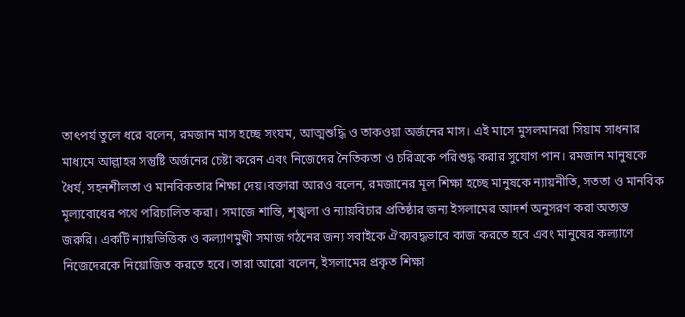তাৎপর্য তুলে ধরে বলেন, রমজান মাস হচ্ছে সংযম, আত্মশুদ্ধি ও তাকওয়া অর্জনের মাস। এই মাসে মুসলমানরা সিয়াম সাধনার মাধ্যমে আল্লাহর সন্তুষ্টি অর্জনের চেষ্টা করেন এবং নিজেদের নৈতিকতা ও চরিত্রকে পরিশুদ্ধ করার সুযোগ পান। রমজান মানুষকে ধৈর্য, সহনশীলতা ও মানবিকতার শিক্ষা দেয়।বক্তারা আরও বলেন, রমজানের মূল শিক্ষা হচ্ছে মানুষকে ন্যায়নীতি, সততা ও মানবিক মূল্যবোধের পথে পরিচালিত করা। সমাজে শান্তি, শৃঙ্খলা ও ন্যায়বিচার প্রতিষ্ঠার জন্য ইসলামের আদর্শ অনুসরণ করা অত্যন্ত জরুরি। একটি ন্যায়ভিত্তিক ও কল্যাণমুখী সমাজ গঠনের জন্য সবাইকে ঐক্যবদ্ধভাবে কাজ করতে হবে এবং মানুষের কল্যাণে নিজেদেরকে নিয়োজিত করতে হবে।তারা আরো বলেন, ইসলামের প্রকৃত শিক্ষা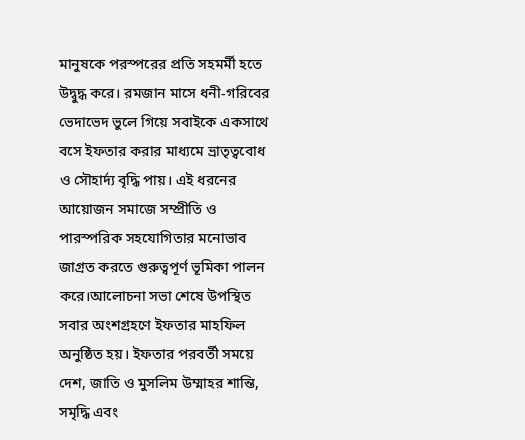মানুষকে পরস্পরের প্রতি সহমর্মী হতে উদ্বুদ্ধ করে। রমজান মাসে ধনী-গরিবের ভেদাভেদ ভুলে গিয়ে সবাইকে একসাথে বসে ইফতার করার মাধ্যমে ভ্রাতৃত্ববোধ ও সৌহার্দ্য বৃদ্ধি পায়। এই ধরনের আয়োজন সমাজে সম্প্রীতি ও পারস্পরিক সহযোগিতার মনোভাব জাগ্রত করতে গুরুত্বপূর্ণ ভূমিকা পালন করে।আলোচনা সভা শেষে উপস্থিত সবার অংশগ্রহণে ইফতার মাহফিল অনুষ্ঠিত হয়। ইফতার পরবর্তী সময়ে দেশ, জাতি ও মুসলিম উম্মাহর শান্তি, সমৃদ্ধি এবং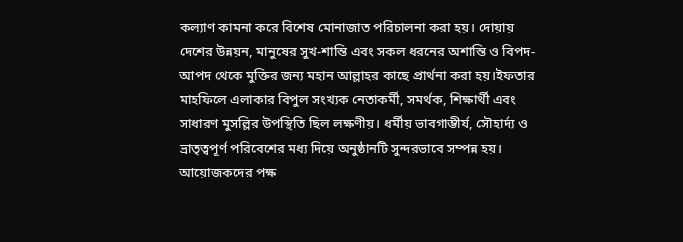কল্যাণ কামনা করে বিশেষ মোনাজাত পরিচালনা করা হয়। দোয়ায় দেশের উন্নয়ন, মানুষের সুখ-শান্তি এবং সকল ধরনের অশান্তি ও বিপদ-আপদ থেকে মুক্তির জন্য মহান আল্লাহর কাছে প্রার্থনা করা হয়।ইফতার মাহফিলে এলাকার বিপুল সংখ্যক নেতাকর্মী, সমর্থক, শিক্ষার্থী এবং সাধারণ মুসল্লির উপস্থিতি ছিল লক্ষণীয়। ধর্মীয় ভাবগাম্ভীর্য, সৌহার্দ্য ও ভ্রাতৃত্বপূর্ণ পরিবেশের মধ্য দিয়ে অনুষ্ঠানটি সুন্দরভাবে সম্পন্ন হয়। আয়োজকদের পক্ষ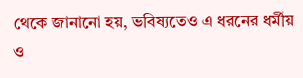থেকে জানানো হয়, ভবিষ্যতেও এ ধরনের ধর্মীয় ও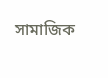সামাজিক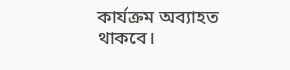কার্যক্রম অব্যাহত থাকবে।